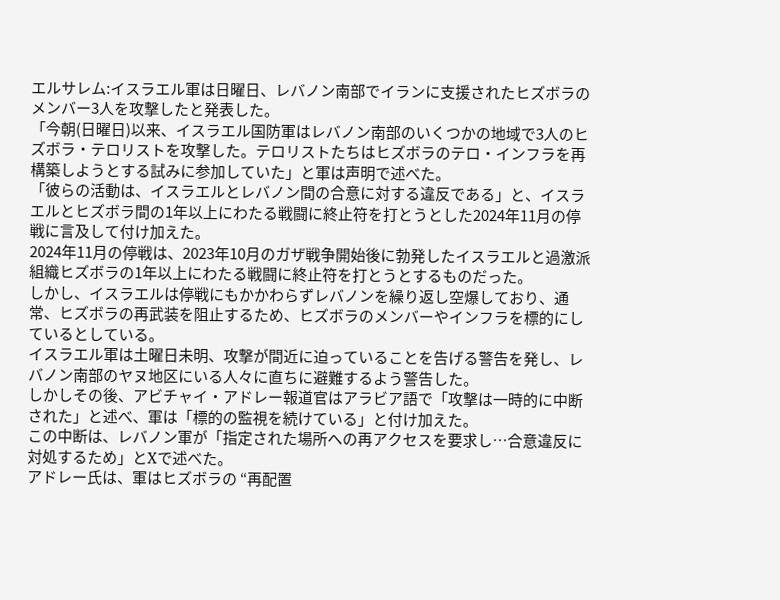エルサレム:イスラエル軍は日曜日、レバノン南部でイランに支援されたヒズボラのメンバー3人を攻撃したと発表した。
「今朝(日曜日)以来、イスラエル国防軍はレバノン南部のいくつかの地域で3人のヒズボラ・テロリストを攻撃した。テロリストたちはヒズボラのテロ・インフラを再構築しようとする試みに参加していた」と軍は声明で述べた。
「彼らの活動は、イスラエルとレバノン間の合意に対する違反である」と、イスラエルとヒズボラ間の1年以上にわたる戦闘に終止符を打とうとした2024年11月の停戦に言及して付け加えた。
2024年11月の停戦は、2023年10月のガザ戦争開始後に勃発したイスラエルと過激派組織ヒズボラの1年以上にわたる戦闘に終止符を打とうとするものだった。
しかし、イスラエルは停戦にもかかわらずレバノンを繰り返し空爆しており、通常、ヒズボラの再武装を阻止するため、ヒズボラのメンバーやインフラを標的にしているとしている。
イスラエル軍は土曜日未明、攻撃が間近に迫っていることを告げる警告を発し、レバノン南部のヤヌ地区にいる人々に直ちに避難するよう警告した。
しかしその後、アビチャイ・アドレー報道官はアラビア語で「攻撃は一時的に中断された」と述べ、軍は「標的の監視を続けている」と付け加えた。
この中断は、レバノン軍が「指定された場所への再アクセスを要求し…合意違反に対処するため」とXで述べた。
アドレー氏は、軍はヒズボラの “再配置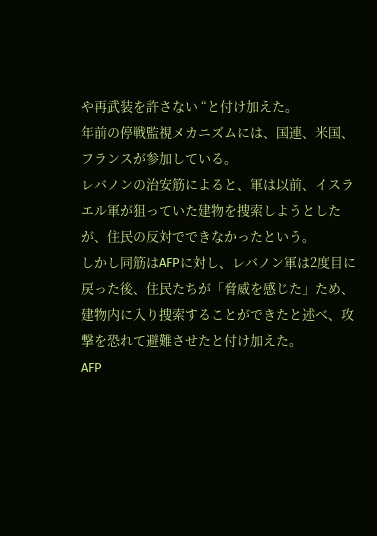や再武装を許さない “と付け加えた。
年前の停戦監視メカニズムには、国連、米国、フランスが参加している。
レバノンの治安筋によると、軍は以前、イスラエル軍が狙っていた建物を捜索しようとしたが、住民の反対でできなかったという。
しかし同筋はAFPに対し、レバノン軍は2度目に戻った後、住民たちが「脅威を感じた」ため、建物内に入り捜索することができたと述べ、攻撃を恐れて避難させたと付け加えた。
AFP